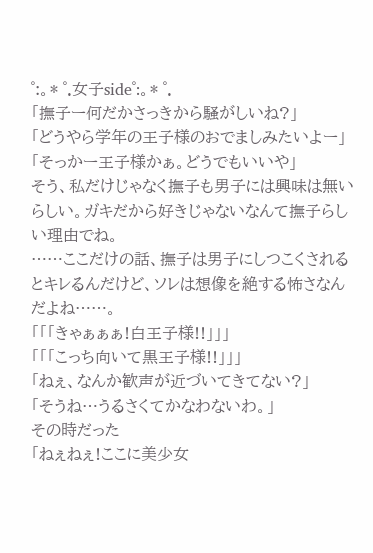゜:。* ゜.女子side゜:。* ゜.
「撫子ー何だかさっきから騒がしいね?」
「どうやら学年の王子様のおでましみたいよー」
「そっかー王子様かぁ。どうでもいいや」
そう、私だけじゃなく撫子も男子には興味は無いらしい。ガキだから好きじゃないなんて撫子らしい理由でね。
……ここだけの話、撫子は男子にしつこくされるとキレるんだけど、ソレは想像を絶する怖さなんだよね……。
「「「きゃぁぁぁ!白王子様!!」」」
「「「こっち向いて黒王子様!!」」」
「ねぇ、なんか歓声が近づいてきてない?」
「そうね…うるさくてかなわないわ。」
その時だった
「ねぇねぇ!ここに美少女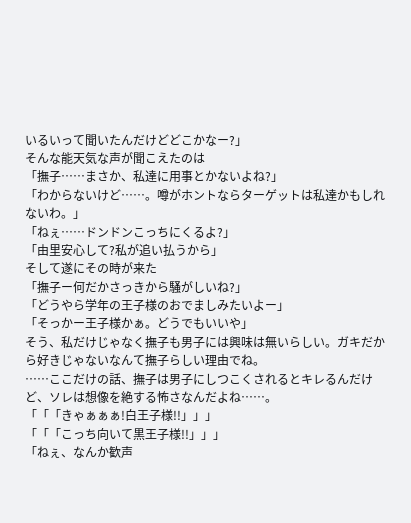いるいって聞いたんだけどどこかなー?」
そんな能天気な声が聞こえたのは
「撫子……まさか、私達に用事とかないよね?」
「わからないけど……。噂がホントならターゲットは私達かもしれないわ。」
「ねぇ……ドンドンこっちにくるよ?」
「由里安心して?私が追い払うから」
そして遂にその時が来た
「撫子ー何だかさっきから騒がしいね?」
「どうやら学年の王子様のおでましみたいよー」
「そっかー王子様かぁ。どうでもいいや」
そう、私だけじゃなく撫子も男子には興味は無いらしい。ガキだから好きじゃないなんて撫子らしい理由でね。
……ここだけの話、撫子は男子にしつこくされるとキレるんだけど、ソレは想像を絶する怖さなんだよね……。
「「「きゃぁぁぁ!白王子様!!」」」
「「「こっち向いて黒王子様!!」」」
「ねぇ、なんか歓声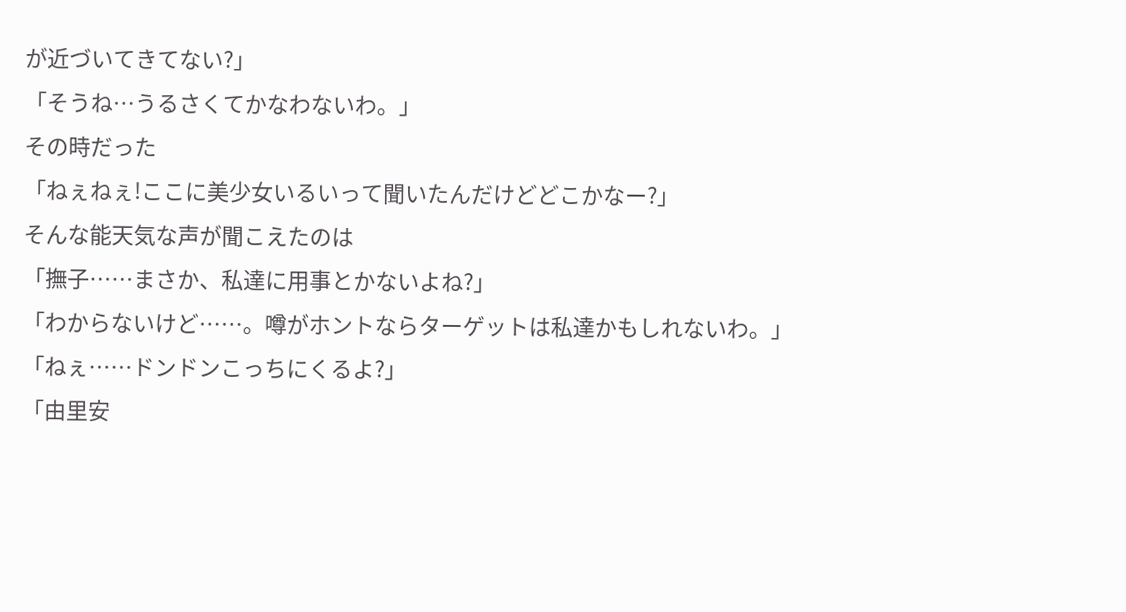が近づいてきてない?」
「そうね…うるさくてかなわないわ。」
その時だった
「ねぇねぇ!ここに美少女いるいって聞いたんだけどどこかなー?」
そんな能天気な声が聞こえたのは
「撫子……まさか、私達に用事とかないよね?」
「わからないけど……。噂がホントならターゲットは私達かもしれないわ。」
「ねぇ……ドンドンこっちにくるよ?」
「由里安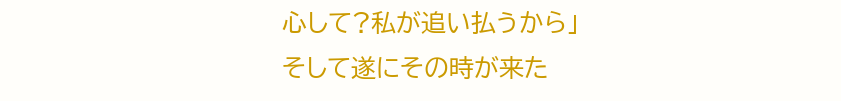心して?私が追い払うから」
そして遂にその時が来た